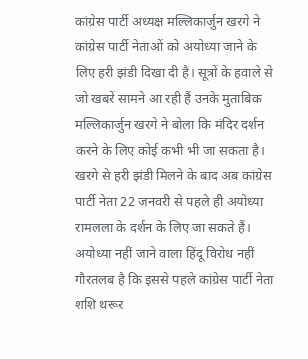कांग्रेस पार्टी अध्यक्ष मल्लिकार्जुन खरगे ने कांग्रेस पार्टी नेताओं को अयोध्या जाने के लिए हरी झंडी दिखा दी है। सूत्रों के हवाले से जो खबरें सामने आ रही हैं उनके मुताबिक मल्लिकार्जुन खरगे ने बोला कि मंदिर दर्शन करने के लिए कोई कभी भी जा सकता है। खरगे से हरी झंडी मिलने के बाद अब कांग्रेस पार्टी नेता 22 जनवरी से पहले ही अयोध्या रामलला के दर्शन के लिए जा सकते हैं।
अयोध्या नहीं जाने वाला हिंदू विरोध नहीं
गौरतलब है कि इससे पहले कांग्रेस पार्टी नेता शशि थरूर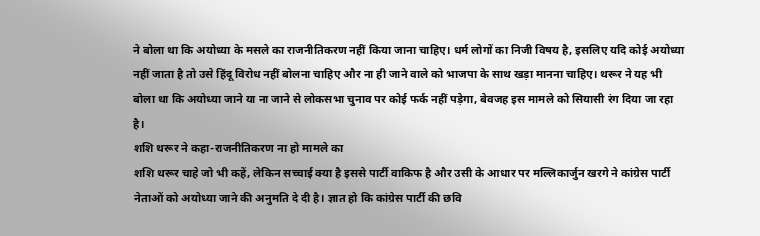ने बोला था कि अयोध्या के मसले का राजनीतिकरण नहीं किया जाना चाहिए। धर्म लोगों का निजी विषय है, इसलिए यदि कोई अयोध्या नहीं जाता है तो उसे हिंदू विरोध नहीं बोलना चाहिए और ना ही जाने वाले को भाजपा के साथ खड़ा मानना चाहिए। थरूर ने यह भी बोला था कि अयोध्या जाने या ना जाने से लोकसभा चुनाव पर कोई फर्क नहीं पड़ेगा, बेवजह इस मामले को सियासी रंग दिया जा रहा है।
शशि थरूर ने कहा-राजनीतिकरण ना हो मामले का
शशि थरूर चाहे जो भी कहें, लेकिन सच्चाई क्या है इससे पार्टी वाकिफ है और उसी के आधार पर मल्लिकार्जुन खरगे ने कांग्रेस पार्टी नेताओं को अयोध्या जाने की अनुमति दे दी है। ज्ञात हो कि कांग्रेस पार्टी की छवि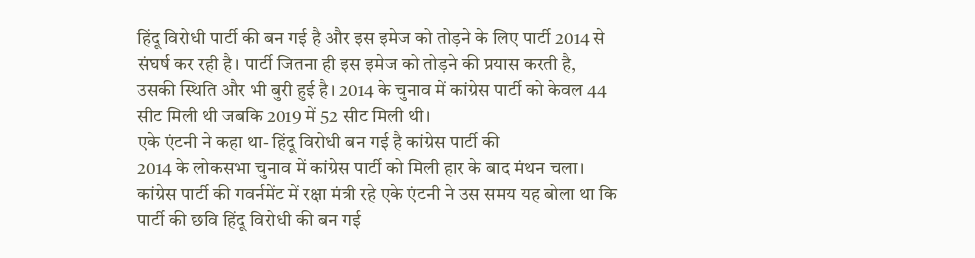हिंदू विरोधी पार्टी की बन गई है और इस इमेज को तोड़ने के लिए पार्टी 2014 से संघर्ष कर रही है। पार्टी जितना ही इस इमेज को तोड़ने की प्रयास करती है, उसकी स्थिति और भी बुरी हुई है। 2014 के चुनाव में कांग्रेस पार्टी को केवल 44 सीट मिली थी जबकि 2019 में 52 सीट मिली थी।
एके एंटनी ने कहा था- हिंदू विरोधी बन गई है कांग्रेस पार्टी की
2014 के लोकसभा चुनाव में कांग्रेस पार्टी को मिली हार के बाद मंथन चला। कांग्रेस पार्टी की गवर्नमेंट में रक्षा मंत्री रहे एके एंटनी ने उस समय यह बोला था कि पार्टी की छवि हिंदू विरोधी की बन गई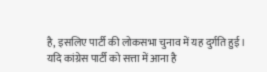है, इसलिए पार्टी की लोकसभा चुनाव में यह दुर्गति हुई। यदि कांग्रेस पार्टी को सत्ता में आना है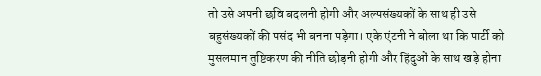तो उसे अपनी छवि बदलनी होगी और अल्पसंख्यकों के साथ ही उसे बहुसंख्यकों की पसंद भी बनना पड़ेगा। एके एंटनी ने बोला था कि पार्टी को मुसलमान तुष्टिकरण की नीति छोड़नी होगी और हिंदुओं के साथ खड़े होना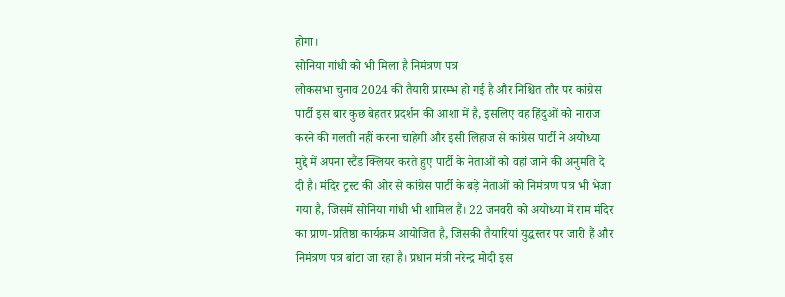होगा।
सोनिया गांधी को भी मिला है निमंत्रण पत्र
लोकसभा चुनाव 2024 की तैयारी प्रारम्भ हो गई है और निश्चित तौर पर कांग्रेस पार्टी इस बार कुछ बेहतर प्रदर्शन की आशा में है, इसलिए वह हिंदुओं को नाराज करने की गलती नहीं करना चाहेगी और इसी लिहाज से कांग्रेस पार्टी ने अयोध्या मुद्दे में अपना स्टैंड क्लियर करते हुए पार्टी के नेताओं को वहां जाने की अनुमति दे दी है। मंदिर ट्रस्ट की ओर से कांग्रेस पार्टी के बड़े नेताओं को निमंत्रण पत्र भी भेजा गया है, जिसमें सोनिया गांधी भी शामिल हैं। 22 जनवरी को अयोध्या में राम मंदिर का प्राण-प्रतिष्ठा कार्यक्रम आयोजित है, जिसकी तैयारियां युद्धस्तर पर जारी हैं और निमंत्रण पत्र बांटा जा रहा है। प्रधान मंत्री नरेन्द्र मोदी इस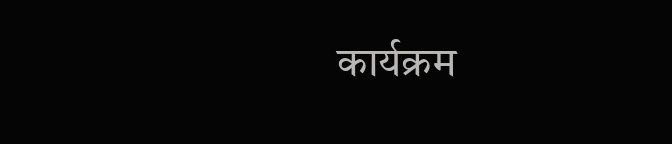कार्यक्रम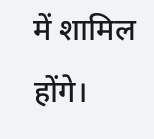में शामिल होंगे।